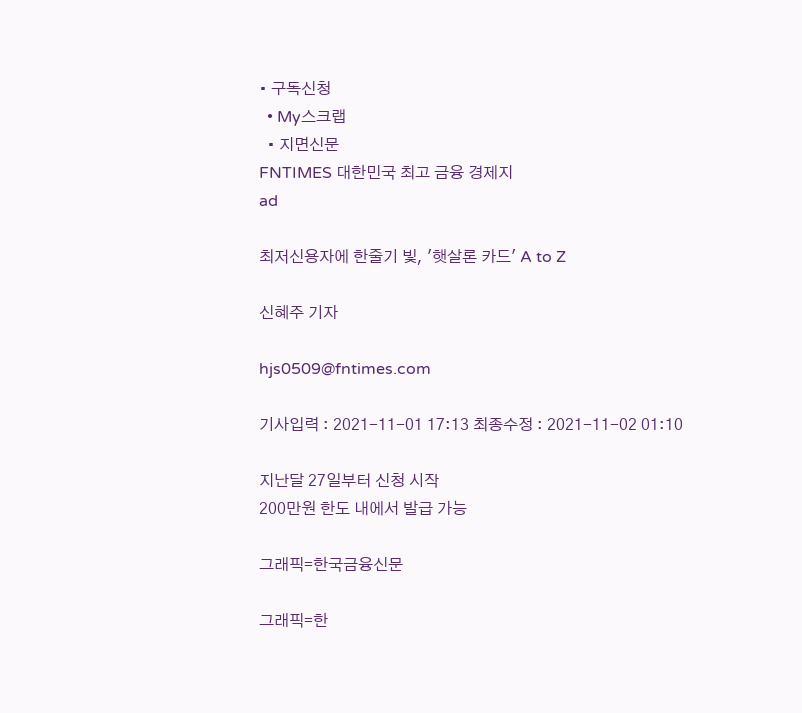• 구독신청
  • My스크랩
  • 지면신문
FNTIMES 대한민국 최고 금융 경제지
ad

최저신용자에 한줄기 빛, '햇살론 카드' A to Z

신혜주 기자

hjs0509@fntimes.com

기사입력 : 2021-11-01 17:13 최종수정 : 2021-11-02 01:10

지난달 27일부터 신청 시작
200만원 한도 내에서 발급 가능

그래픽=한국금융신문

그래픽=한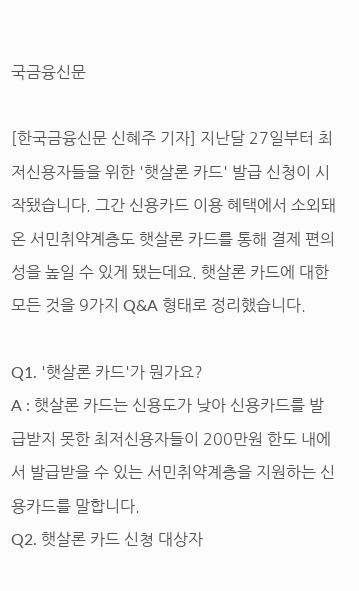국금융신문

[한국금융신문 신혜주 기자] 지난달 27일부터 최저신용자들을 위한 '햇살론 카드' 발급 신청이 시작됐습니다. 그간 신용카드 이용 혜택에서 소외돼 온 서민취약계층도 햇살론 카드를 통해 결제 편의성을 높일 수 있게 됐는데요. 햇살론 카드에 대한 모든 것을 9가지 Q&A 형태로 정리했습니다.

Q1. '햇살론 카드'가 뭔가요?
A : 햇살론 카드는 신용도가 낮아 신용카드를 발급받지 못한 최저신용자들이 200만원 한도 내에서 발급받을 수 있는 서민취약계층을 지원하는 신용카드를 말합니다.
Q2. 햇살론 카드 신쳥 대상자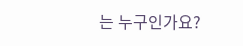는 누구인가요?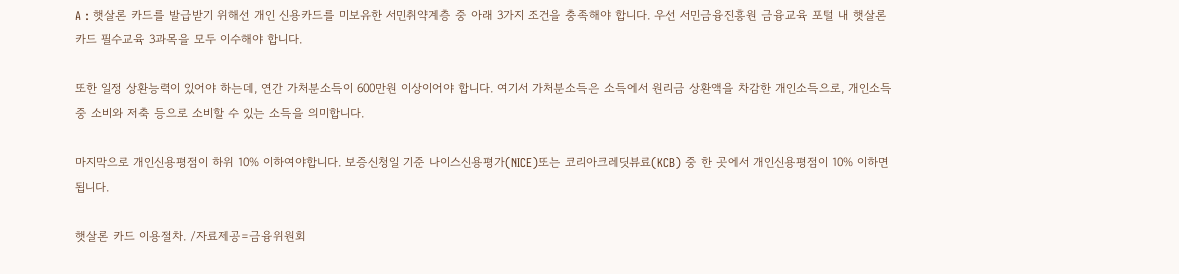A : 햇살론 카드를 발급받기 위해선 개인 신용카드를 미보유한 서민취약계층 중 아래 3가지 조건을 충족해야 합니다. 우선 서민금융진흥원 금융교육 포털 내 햇살론 카드 필수교육 3과목을 모두 이수해야 합니다.

또한 일정 상환능력이 있어야 하는데, 연간 가처분소득이 600만원 이상이어야 합니다. 여기서 가처분소득은 소득에서 원리금 상환액을 차감한 개인소득으로, 개인소득 중 소비와 저축 등으로 소비할 수 있는 소득을 의미합니다.

마지막으로 개인신용평점이 하위 10% 이하여야합니다. 보증신청일 기준 나이스신용평가(NICE)또는 코리아크레딧뷰료(KCB) 중 한 곳에서 개인신용평점이 10% 이하면 됩니다.

햇살론 카드 이용절차. /자료제공=금융위원회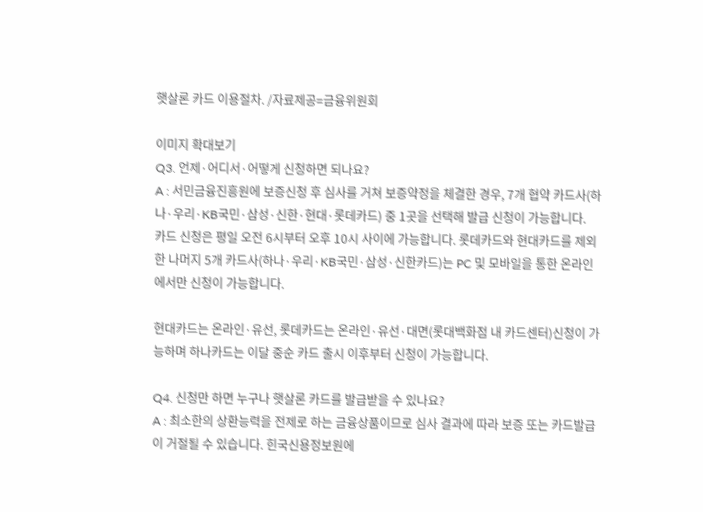햇살론 카드 이용절차. /자료제공=금융위원회

이미지 확대보기
Q3. 언제·어디서·어떻게 신청하면 되나요?
A : 서민금융진흥원에 보증신청 후 심사를 거쳐 보증약정을 체결한 경우, 7개 협약 카드사(하나·우리·KB국민·삼성·신한·현대·롯데카드) 중 1곳을 선택해 발급 신청이 가능합니다.
카드 신청은 평일 오전 6시부터 오후 10시 사이에 가능합니다. 롯데카드와 현대카드를 제외한 나머지 5개 카드사(하나·우리·KB국민·삼성·신한카드)는 PC 및 모바일을 통한 온라인에서만 신청이 가능합니다.

현대카드는 온라인·유선, 롯데카드는 온라인·유선·대면(롯대백화점 내 카드센터)신청이 가능하며 하나카드는 이달 중순 카드 출시 이후부터 신청이 가능합니다.

Q4. 신청만 하면 누구나 햇살론 카드를 발급받을 수 있나요?
A : 최소한의 상환능력을 전제로 하는 금융상품이므로 심사 결과에 따라 보증 또는 카드발급이 거절될 수 있습니다. 힌국신용정보원에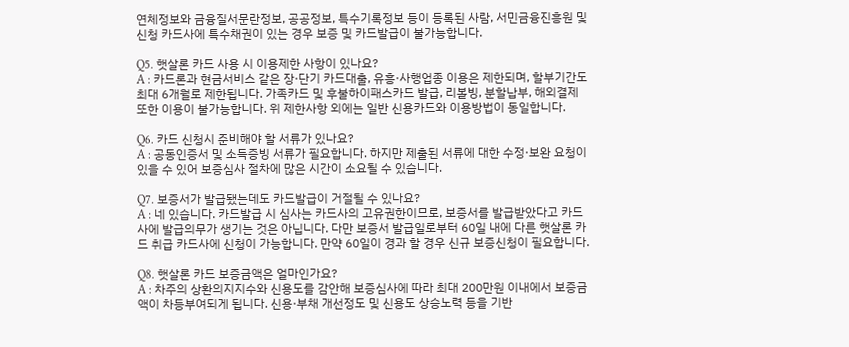연체정보와 금융질서문란정보, 공공정보, 특수기록정보 등이 등록된 사람, 서민금융진흥원 및 신청 카드사에 특수채권이 있는 경우 보증 및 카드발급이 불가능합니다.

Q5. 햇살론 카드 사용 시 이용제한 사항이 있나요?
A : 카드론과 현금서비스 같은 장·단기 카드대출, 유흥·사행업종 이용은 제한되며, 할부기간도 최대 6개월로 제한됩니다. 가족카드 및 후불하이패스카드 발급, 리볼빙, 분할납부, 해외결제 또한 이용이 불가능합니다. 위 제한사항 외에는 일반 신용카드와 이용방법이 동일합니다.

Q6. 카드 신청시 준비해야 할 서류가 있나요?
A : 공동인증서 및 소득증빙 서류가 필요합니다. 하지만 제출된 서류에 대한 수정·보완 요청이 있을 수 있어 보증심사 절차에 많은 시간이 소요될 수 있습니다.

Q7. 보증서가 발급됐는데도 카드발급이 거절될 수 있나요?
A : 네 있습니다. 카드발급 시 심사는 카드사의 고유권한이므로, 보증서를 발급받았다고 카드사에 발급의무가 생기는 것은 아닙니다. 다만 보증서 발급일로부터 60일 내에 다른 햇살론 카드 취급 카드사에 신청이 가능합니다. 만약 60일이 경과 할 경우 신규 보증신청이 필요합니다.

Q8. 햇살론 카드 보증금액은 얼마인가요?
A : 차주의 상환의지지수와 신용도를 감안해 보증심사에 따라 최대 200만원 이내에서 보증금액이 차등부여되게 됩니다. 신용·부채 개선정도 및 신용도 상승노력 등을 기반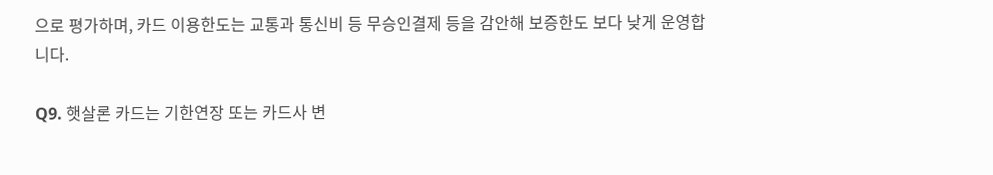으로 평가하며, 카드 이용한도는 교통과 통신비 등 무승인결제 등을 감안해 보증한도 보다 낮게 운영합니다.

Q9. 햇살론 카드는 기한연장 또는 카드사 변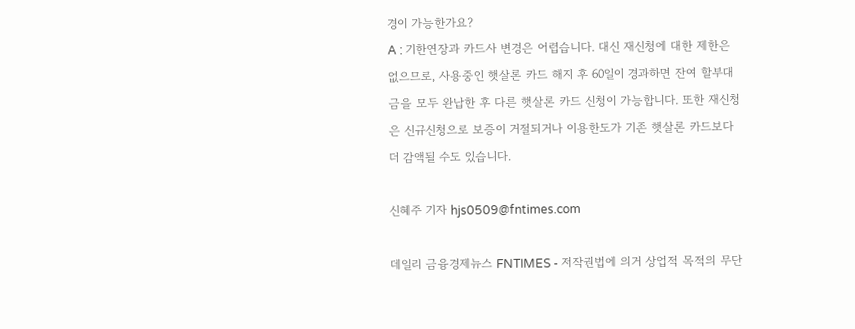경이 가능한가요?
A : 기한연장과 카드사 변경은 어렵습니다. 대신 재신청에 대한 제한은 없으므로, 사용중인 햇살론 카드 해지 후 60일이 경과하면 잔여 할부대금을 모두 완납한 후 다른 햇살론 카드 신청이 가능합니다. 또한 재신청은 신규신청으로 보증이 거절되거나 이용한도가 기존 햇살론 카드보다 더 감액될 수도 있습니다.

신혜주 기자 hjs0509@fntimes.com

데일리 금융경제뉴스 FNTIMES - 저작권법에 의거 상업적 목적의 무단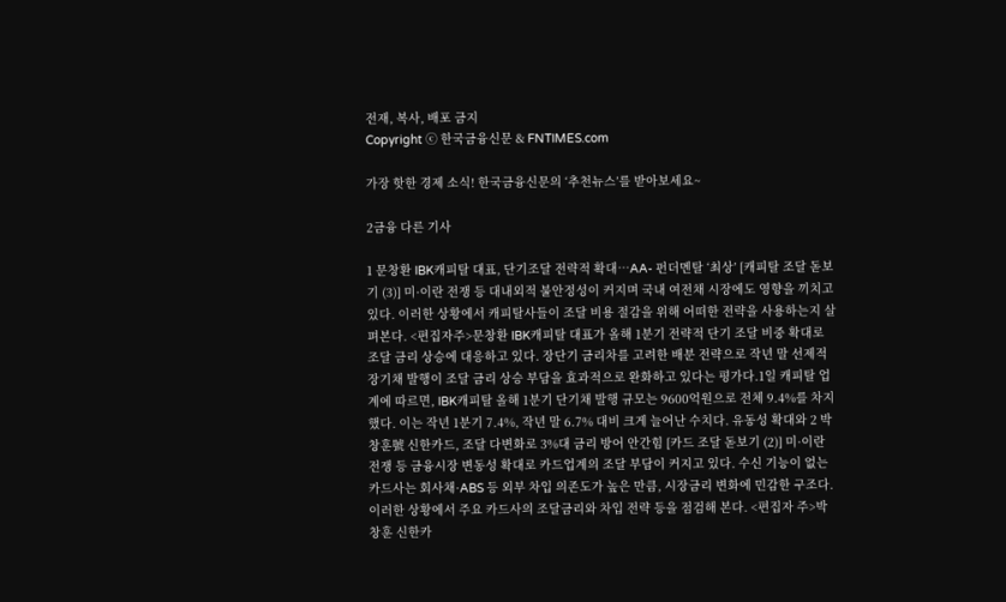전재, 복사, 배포 금지
Copyright ⓒ 한국금융신문 & FNTIMES.com

가장 핫한 경제 소식! 한국금융신문의 ‘추천뉴스’를 받아보세요~

2금융 다른 기사

1 문창환 IBK캐피탈 대표, 단기조달 전략적 확대…AA- 펀더멘탈 ‘최상’ [캐피탈 조달 돋보기 (3)] 미·이란 전쟁 등 대내외적 불안정성이 커지며 국내 여전채 시장에도 영향을 끼치고 있다. 이러한 상황에서 캐피탈사들이 조달 비용 절감을 위해 어떠한 전략을 사용하는지 살펴본다. <편집자주>문창환 IBK캐피탈 대표가 올해 1분기 전략적 단기 조달 비중 확대로 조달 금리 상승에 대응하고 있다. 장단기 금리차를 고려한 배분 전략으로 작년 말 선제적 장기채 발행이 조달 금리 상승 부담을 효과적으로 완화하고 있다는 평가다.1일 캐피탈 업계에 따르면, IBK캐피탈 올해 1분기 단기채 발행 규모는 9600억원으로 전체 9.4%를 차지했다. 이는 작년 1분기 7.4%, 작년 말 6.7% 대비 크게 늘어난 수치다. 유동성 확대와 2 박창훈號 신한카드, 조달 다변화로 3%대 금리 방어 안간힘 [카드 조달 돋보기 (2)] 미·이란 전쟁 등 금융시장 변동성 확대로 카드업계의 조달 부담이 커지고 있다. 수신 기능이 없는 카드사는 회사채·ABS 등 외부 차입 의존도가 높은 만큼, 시장금리 변화에 민감한 구조다. 이러한 상황에서 주요 카드사의 조달금리와 차입 전략 등을 점검해 본다. <편집자 주>박창훈 신한카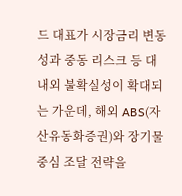드 대표가 시장금리 변동성과 중동 리스크 등 대내외 불확실성이 확대되는 가운데, 해외 ABS(자산유동화증권)와 장기물 중심 조달 전략을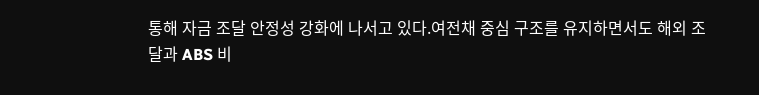통해 자금 조달 안정성 강화에 나서고 있다.여전채 중심 구조를 유지하면서도 해외 조달과 ABS 비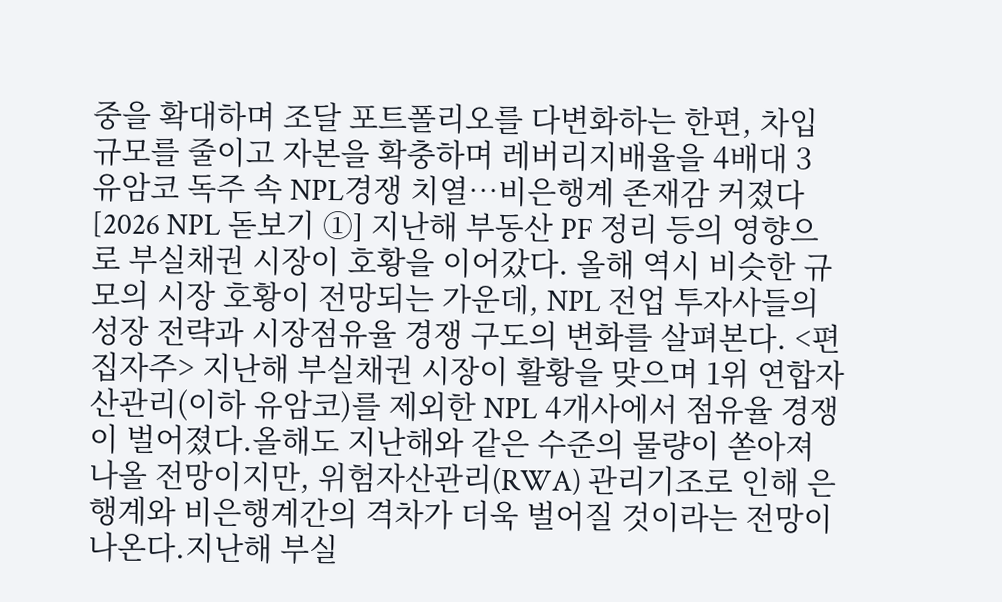중을 확대하며 조달 포트폴리오를 다변화하는 한편, 차입 규모를 줄이고 자본을 확충하며 레버리지배율을 4배대 3 유암코 독주 속 NPL경쟁 치열…비은행계 존재감 커졌다 [2026 NPL 돋보기 ①] 지난해 부동산 PF 정리 등의 영향으로 부실채권 시장이 호황을 이어갔다. 올해 역시 비슷한 규모의 시장 호황이 전망되는 가운데, NPL 전업 투자사들의 성장 전략과 시장점유율 경쟁 구도의 변화를 살펴본다. <편집자주> 지난해 부실채권 시장이 활황을 맞으며 1위 연합자산관리(이하 유암코)를 제외한 NPL 4개사에서 점유율 경쟁이 벌어졌다.올해도 지난해와 같은 수준의 물량이 쏟아져 나올 전망이지만, 위험자산관리(RWA) 관리기조로 인해 은행계와 비은행계간의 격차가 더욱 벌어질 것이라는 전망이 나온다.지난해 부실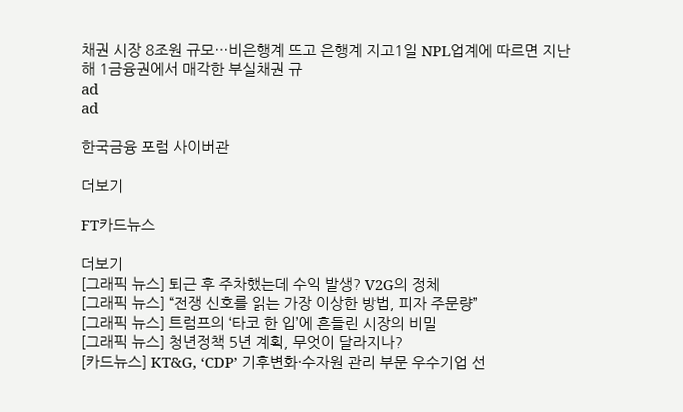채권 시장 8조원 규모…비은행계 뜨고 은행계 지고1일 NPL업계에 따르면 지난해 1금융권에서 매각한 부실채권 규
ad
ad

한국금융 포럼 사이버관

더보기

FT카드뉴스

더보기
[그래픽 뉴스] 퇴근 후 주차했는데 수익 발생? V2G의 정체
[그래픽 뉴스] “전쟁 신호를 읽는 가장 이상한 방법, 피자 주문량”
[그래픽 뉴스] 트럼프의 ‘타코 한 입’에 흔들린 시장의 비밀
[그래픽 뉴스] 청년정책 5년 계획, 무엇이 달라지나?
[카드뉴스] KT&G, ‘CDP’ 기후변화·수자원 관리 부문 우수기업 선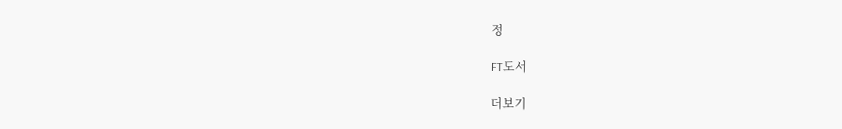정

FT도서

더보기